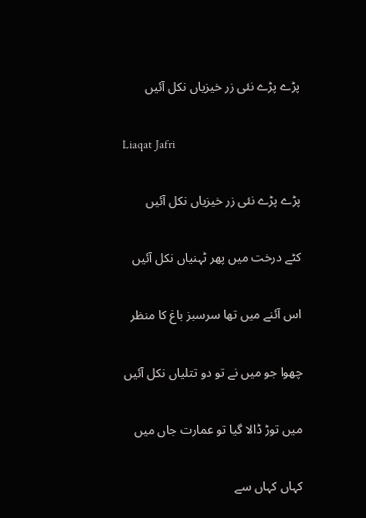پڑے پڑے نئی زر خیزیاں نکل آئیں

Liaqat Jafri

پڑے پڑے نئی زر خیزیاں نکل آئیں

کٹے درخت میں پھر ٹہنیاں نکل آئیں

اس آئنے میں تھا سرسبز باغ کا منظر

چھوا جو میں نے تو دو تتلیاں نکل آئیں

میں توڑ ڈالا گیا تو عمارت جاں میں

کہاں کہاں سے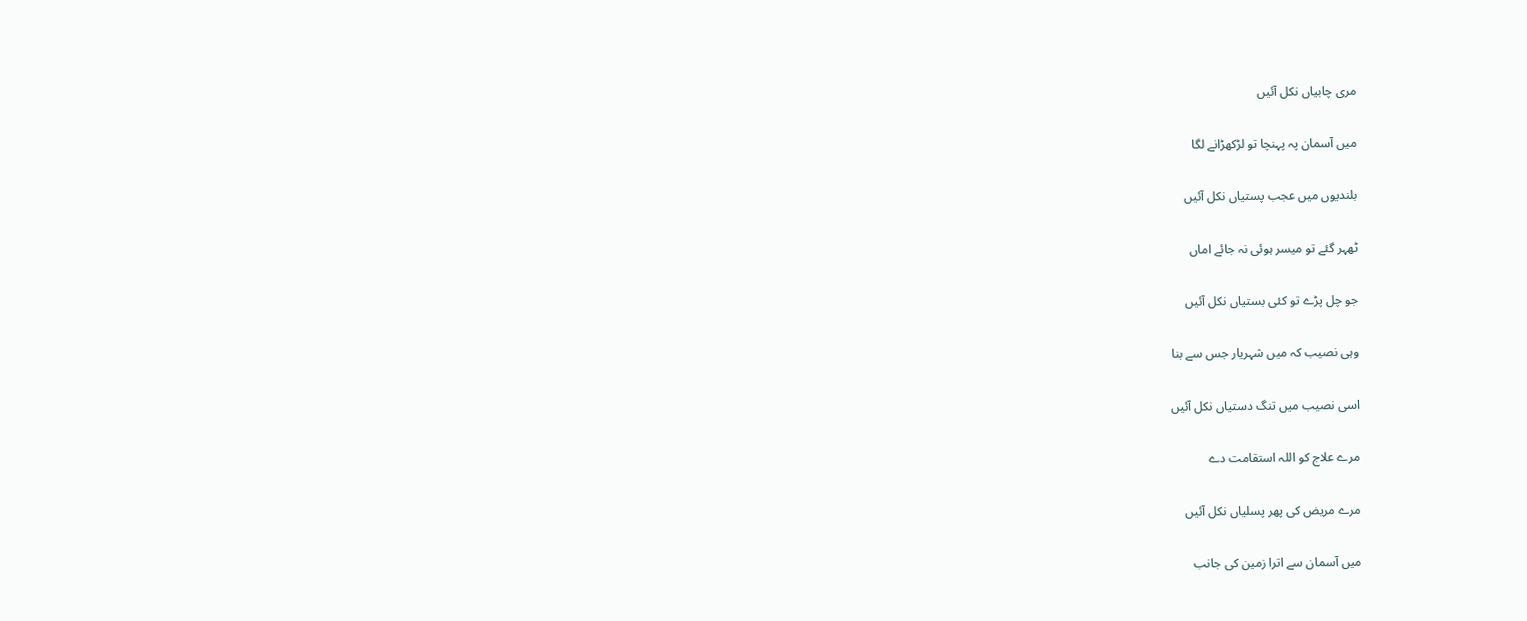مری چابیاں نکل آئیں

میں آسمان پہ پہنچا تو لڑکھڑانے لگا

بلندیوں میں عجب پستیاں نکل آئیں

ٹھہر گئے تو میسر ہوئی نہ جائے اماں

جو چل پڑے تو کئی بستیاں نکل آئیں

وہی نصیب کہ میں شہریار جس سے بنا

اسی نصیب میں تنگ دستیاں نکل آئیں

مرے علاج کو اللہ استقامت دے

مرے مریض کی پھر پسلیاں نکل آئیں

میں آسمان سے اترا زمین کی جانب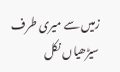زمیں سے میری طرف سیڑھیاں نکل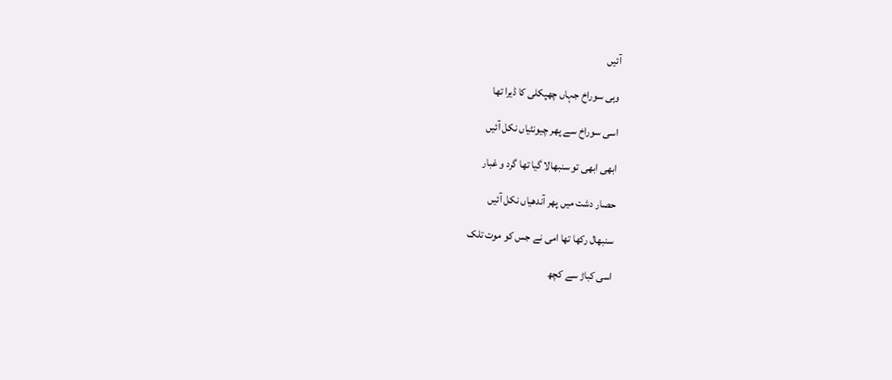آئیں

وہی سوراخ جہاں چھپکلی کا ڈیرا تھا

اسی سوراخ سے پھر چیونٹیاں نکل آئیں

ابھی ابھی تو سنبھالا گیا تھا گرد و غبار

حصار دشت میں پھر آندھیاں نکل آئیں

سنبھال رکھا تھا امی نے جس کو موت تلک

اسی کباڑ سے کچھ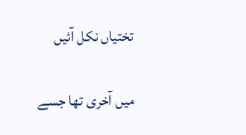تختیاں نکل آئیں

میں آخری تھا جسے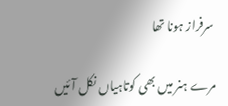سرفراز ہونا تھا

مرے ہنر میں بھی کوتاہیاں نکل آئیں